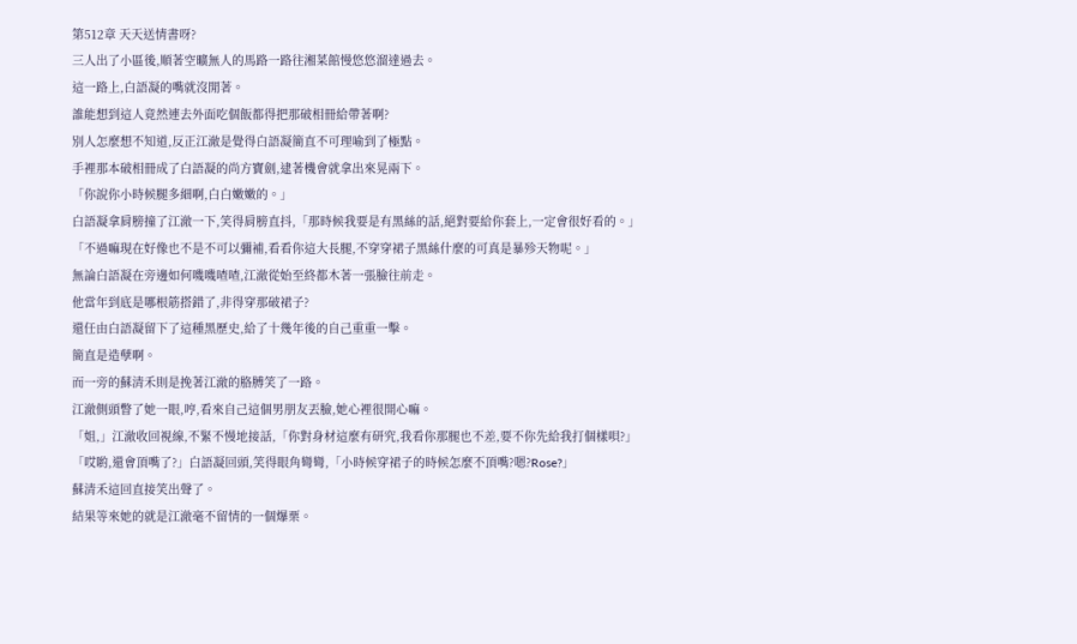第512章 天天送情書呀?
三人出了小區後,順著空曠無人的馬路一路往湘菜館慢悠悠溜達過去。
這一路上,白語凝的嘴就沒閒著。
誰能想到這人竟然連去外面吃個飯都得把那破相冊給帶著啊?
別人怎麼想不知道,反正江澈是覺得白語凝簡直不可理喻到了極點。
手裡那本破相冊成了白語凝的尚方寶劍,逮著機會就拿出來晃兩下。
「你說你小時候腿多細啊,白白嫩嫩的。」
白語凝拿肩膀撞了江澈一下,笑得肩膀直抖,「那時候我要是有黑絲的話,絕對要給你套上,一定會很好看的。」
「不過嘛現在好像也不是不可以彌補,看看你這大長腿,不穿穿裙子黑絲什麼的可真是暴殄天物呢。」
無論白語凝在旁邊如何嘰嘰喳喳,江澈從始至終都木著一張臉往前走。
他當年到底是哪根筋搭錯了,非得穿那破裙子?
還任由白語凝留下了這種黑歷史,給了十幾年後的自己重重一擊。
簡直是造孽啊。
而一旁的蘇清禾則是挽著江澈的胳膊笑了一路。
江澈側頭瞥了她一眼,哼,看來自己這個男朋友丟臉,她心裡很開心嘛。
「姐,」江澈收回視線,不緊不慢地接話,「你對身材這麼有研究,我看你那腿也不差,要不你先給我打個樣唄?」
「哎喲,還會頂嘴了?」白語凝回頭,笑得眼角彎彎,「小時候穿裙子的時候怎麼不頂嘴?嗯?Rose?」
蘇清禾這回直接笑出聲了。
結果等來她的就是江澈毫不留情的一個爆栗。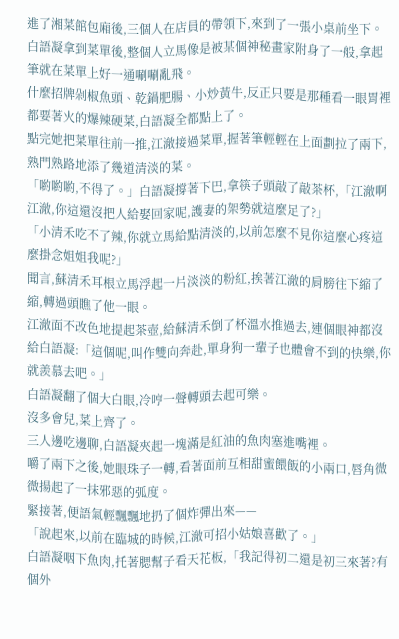進了湘菜館包廂後,三個人在店員的帶領下,來到了一張小桌前坐下。
白語凝拿到菜單後,整個人立馬像是被某個神秘畫家附身了一般,拿起筆就在菜單上好一通唰唰亂飛。
什麼招牌剁椒魚頭、乾鍋肥腸、小炒黃牛,反正只要是那種看一眼胃裡都要著火的爆辣硬菜,白語凝全都點上了。
點完她把菜單往前一推,江澈接過菜單,握著筆輕輕在上面劃拉了兩下,熟門熟路地添了幾道清淡的菜。
「喲喲喲,不得了。」白語凝撐著下巴,拿筷子頭敲了敲茶杯,「江澈啊江澈,你這還沒把人給娶回家呢,護妻的架勢就這麼足了?」
「小清禾吃不了辣,你就立馬給點清淡的,以前怎麼不見你這麼心疼這麼掛念姐姐我呢?」
聞言,蘇清禾耳根立馬浮起一片淡淡的粉紅,挨著江澈的肩膀往下縮了縮,轉過頭瞧了他一眼。
江澈面不改色地提起茶壺,給蘇清禾倒了杯溫水推過去,連個眼神都沒給白語凝:「這個呢,叫作雙向奔赴,單身狗一輩子也體會不到的快樂,你就羨慕去吧。」
白語凝翻了個大白眼,冷哼一聲轉頭去起可樂。
沒多會兒,菜上齊了。
三人邊吃邊聊,白語凝夾起一塊滿是紅油的魚肉塞進嘴裡。
嚼了兩下之後,她眼珠子一轉,看著面前互相甜蜜餵飯的小兩口,唇角微微揚起了一抹邪惡的弧度。
緊接著,便語氣輕飄飄地扔了個炸彈出來——
「說起來,以前在臨城的時候,江澈可招小姑娘喜歡了。」
白語凝咽下魚肉,托著腮幫子看天花板,「我記得初二還是初三來著?有個外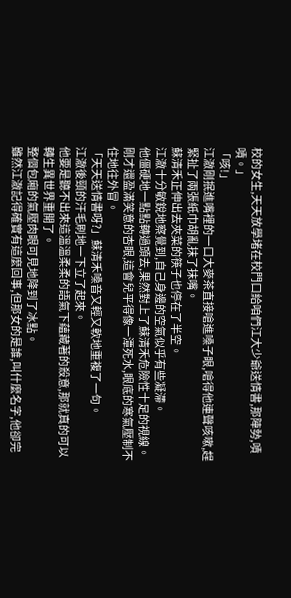校的女生,天天放學堵在校門口給咱們江大少爺送情書,那陣勢,嘖嘖。」
「咳!」
江澈剛抿進嘴裡的一口大麥茶直接嗆進嗓子眼,嗆得他連聲咳嗽,趕緊扯了兩張紙巾胡亂抹了抹嘴。
蘇清禾正伸出去夾菜的筷子也停在了半空。
江澈十分敏銳地察覺到,自己身邊的空氣似乎有些凝滯。
他僵硬地一點點轉過頭去,果然對上了蘇清禾危險性十足的視線。
剛才還盈滿笑意的杏眼,這會兒平得像一潭死水,眼底的寒氣壓制不住地往外冒。
「天天送情書呀?」蘇清禾嗓音又輕又軟地重複了一句。
江澈後頸的汗毛刷地一下立了起來。
他要是聽不出來這溫溫柔柔的語氣下蘊藏著的殺意,那就真的可以轉生異世界重開了。
整個包廂的氣壓肉眼可見地降到了冰點。
雖然江澈記得確實有這麼回事,但那女的是誰,叫什麼名字,他卻完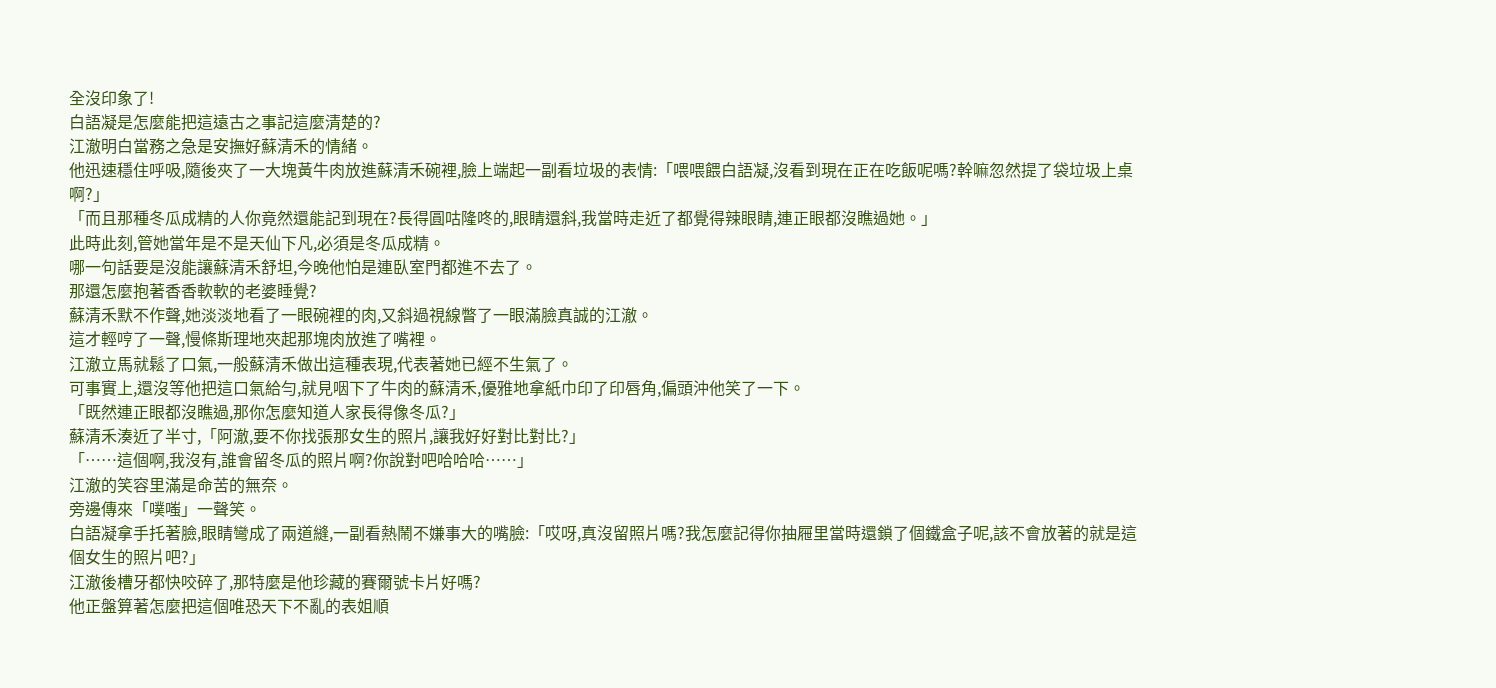全沒印象了!
白語凝是怎麼能把這遠古之事記這麼清楚的?
江澈明白當務之急是安撫好蘇清禾的情緒。
他迅速穩住呼吸,隨後夾了一大塊黃牛肉放進蘇清禾碗裡,臉上端起一副看垃圾的表情:「喂喂餵白語凝,沒看到現在正在吃飯呢嗎?幹嘛忽然提了袋垃圾上桌啊?」
「而且那種冬瓜成精的人你竟然還能記到現在?長得圓咕隆咚的,眼睛還斜,我當時走近了都覺得辣眼睛,連正眼都沒瞧過她。」
此時此刻,管她當年是不是天仙下凡,必須是冬瓜成精。
哪一句話要是沒能讓蘇清禾舒坦,今晚他怕是連臥室門都進不去了。
那還怎麼抱著香香軟軟的老婆睡覺?
蘇清禾默不作聲,她淡淡地看了一眼碗裡的肉,又斜過視線瞥了一眼滿臉真誠的江澈。
這才輕哼了一聲,慢條斯理地夾起那塊肉放進了嘴裡。
江澈立馬就鬆了口氣,一般蘇清禾做出這種表現,代表著她已經不生氣了。
可事實上,還沒等他把這口氣給勻,就見咽下了牛肉的蘇清禾,優雅地拿紙巾印了印唇角,偏頭沖他笑了一下。
「既然連正眼都沒瞧過,那你怎麼知道人家長得像冬瓜?」
蘇清禾湊近了半寸,「阿澈,要不你找張那女生的照片,讓我好好對比對比?」
「……這個啊,我沒有,誰會留冬瓜的照片啊?你說對吧哈哈哈……」
江澈的笑容里滿是命苦的無奈。
旁邊傳來「噗嗤」一聲笑。
白語凝拿手托著臉,眼睛彎成了兩道縫,一副看熱鬧不嫌事大的嘴臉:「哎呀,真沒留照片嗎?我怎麼記得你抽屜里當時還鎖了個鐵盒子呢,該不會放著的就是這個女生的照片吧?」
江澈後槽牙都快咬碎了,那特麼是他珍藏的賽爾號卡片好嗎?
他正盤算著怎麼把這個唯恐天下不亂的表姐順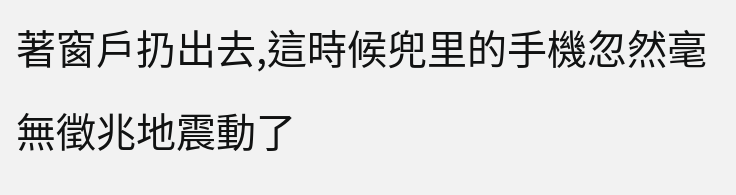著窗戶扔出去,這時候兜里的手機忽然毫無徵兆地震動了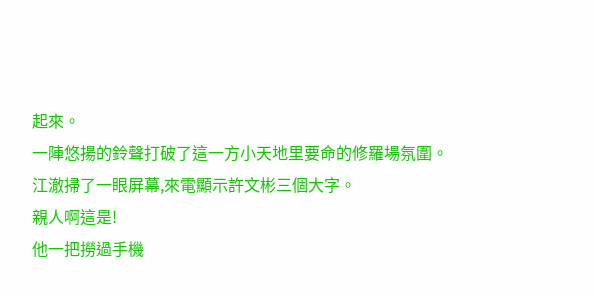起來。
一陣悠揚的鈴聲打破了這一方小天地里要命的修羅場氛圍。
江澈掃了一眼屏幕,來電顯示許文彬三個大字。
親人啊這是!
他一把撈過手機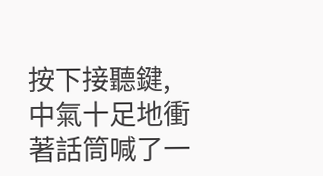按下接聽鍵,中氣十足地衝著話筒喊了一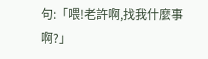句:「喂!老許啊,找我什麼事啊?」